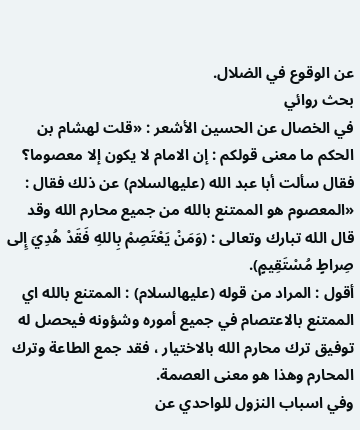عن الوقوع في الضلال.
بحث روائي
في الخصال عن الحسين الأشعر : «قلت لهشام بن الحكم ما معنى قولكم : إن الامام لا يكون إلا معصوما؟ فقال سألت أبا عبد الله (عليهالسلام) عن ذلك فقال : «المعصوم هو الممتنع بالله من جميع محارم الله وقد قال الله تبارك وتعالى : (وَمَنْ يَعْتَصِمْ بِاللهِ فَقَدْ هُدِيَ إِلى صِراطٍ مُسْتَقِيمٍ).
أقول : المراد من قوله (عليهالسلام) : الممتنع بالله اي الممتنع بالاعتصام في جميع أموره وشؤونه فيحصل له توفيق ترك محارم الله بالاختيار ، فقد جمع الطاعة وترك المحارم وهذا هو معنى العصمة.
وفي اسباب النزول للواحدي عن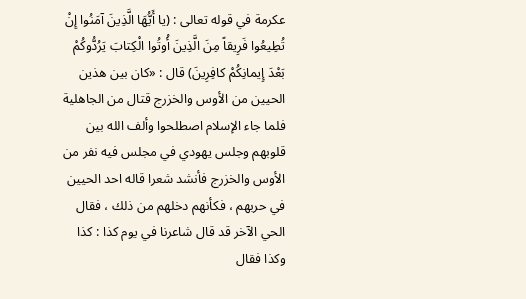عكرمة في قوله تعالى : (يا أَيُّهَا الَّذِينَ آمَنُوا إِنْ تُطِيعُوا فَرِيقاً مِنَ الَّذِينَ أُوتُوا الْكِتابَ يَرُدُّوكُمْ بَعْدَ إِيمانِكُمْ كافِرِينَ) قال : «كان بين هذين الحيين من الأوس والخزرج قتال من الجاهلية فلما جاء الإسلام اصطلحوا وألف الله بين قلوبهم وجلس يهودي في مجلس فيه نفر من الأوس والخزرج فأنشد شعرا قاله احد الحيين في حربهم ، فكأنهم دخلهم من ذلك ، فقال الحي الآخر قد قال شاعرنا في يوم كذا : كذا وكذا فقال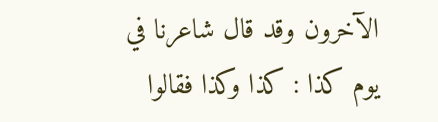الآخرون وقد قال شاعرنا في يوم كذا : كذا وكذا فقالوا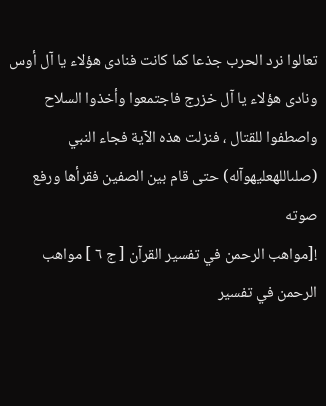تعالوا نرد الحرب جذعا كما كانت فنادى هؤلاء يا آل أوس ونادى هؤلاء يا آل خزرج فاجتمعوا وأخذوا السلاح واصطفوا للقتال ، فنزلت هذه الآية فجاء النبي (صلىاللهعليهوآله) حتى قام بين الصفين فقرأها ورفع صوته
![مواهب الرحمن في تفسير القرآن [ ج ٦ ] مواهب الرحمن في تفسير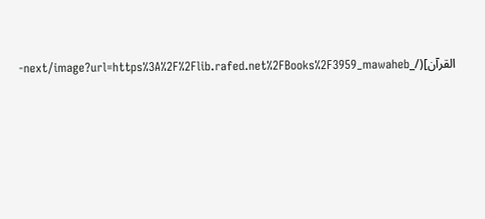القرآن](/_next/image?url=https%3A%2F%2Flib.rafed.net%2FBooks%2F3959_mawaheb-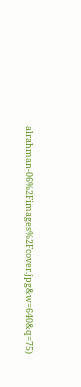alrahman-06%2Fimages%2Fcover.jpg&w=640&q=75)